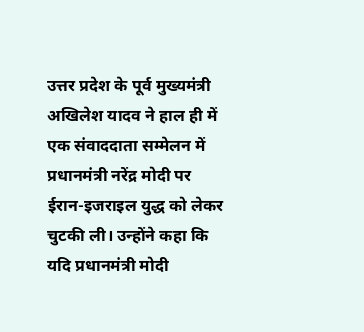उत्तर प्रदेश के पूर्व मुख्यमंत्री अखिलेश यादव ने हाल ही में एक संवाददाता सम्मेलन में प्रधानमंत्री नरेंद्र मोदी पर ईरान-इजराइल युद्ध को लेकर चुटकी ली। उन्होंने कहा कि यदि प्रधानमंत्री मोदी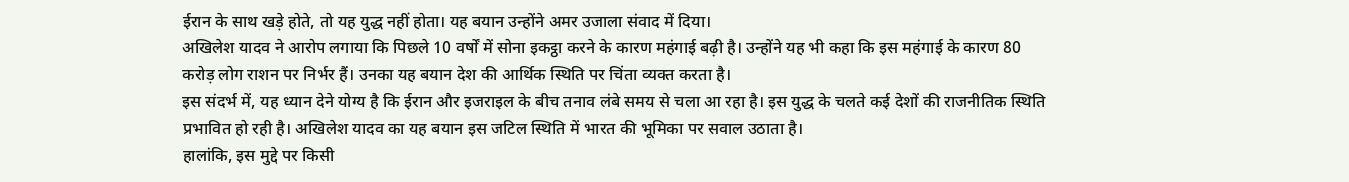ईरान के साथ खड़े होते, तो यह युद्ध नहीं होता। यह बयान उन्होंने अमर उजाला संवाद में दिया।
अखिलेश यादव ने आरोप लगाया कि पिछले 10 वर्षों में सोना इकट्ठा करने के कारण महंगाई बढ़ी है। उन्होंने यह भी कहा कि इस महंगाई के कारण 80 करोड़ लोग राशन पर निर्भर हैं। उनका यह बयान देश की आर्थिक स्थिति पर चिंता व्यक्त करता है।
इस संदर्भ में, यह ध्यान देने योग्य है कि ईरान और इजराइल के बीच तनाव लंबे समय से चला आ रहा है। इस युद्ध के चलते कई देशों की राजनीतिक स्थिति प्रभावित हो रही है। अखिलेश यादव का यह बयान इस जटिल स्थिति में भारत की भूमिका पर सवाल उठाता है।
हालांकि, इस मुद्दे पर किसी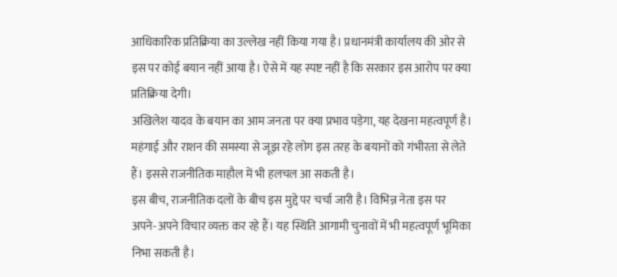आधिकारिक प्रतिक्रिया का उल्लेख नहीं किया गया है। प्रधानमंत्री कार्यालय की ओर से इस पर कोई बयान नहीं आया है। ऐसे में यह स्पष्ट नहीं है कि सरकार इस आरोप पर क्या प्रतिक्रिया देगी।
अखिलेश यादव के बयान का आम जनता पर क्या प्रभाव पड़ेगा, यह देखना महत्वपूर्ण है। महंगाई और राशन की समस्या से जूझ रहे लोग इस तरह के बयानों को गंभीरता से लेते हैं। इससे राजनीतिक माहौल में भी हलचल आ सकती है।
इस बीच, राजनीतिक दलों के बीच इस मुद्दे पर चर्चा जारी है। विभिन्न नेता इस पर अपने-अपने विचार व्यक्त कर रहे हैं। यह स्थिति आगामी चुनावों में भी महत्वपूर्ण भूमिका निभा सकती है।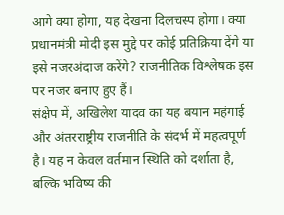आगे क्या होगा, यह देखना दिलचस्प होगा। क्या प्रधानमंत्री मोदी इस मुद्दे पर कोई प्रतिक्रिया देंगे या इसे नजरअंदाज करेंगे? राजनीतिक विश्लेषक इस पर नजर बनाए हुए हैं।
संक्षेप में, अखिलेश यादव का यह बयान महंगाई और अंतरराष्ट्रीय राजनीति के संदर्भ में महत्वपूर्ण है। यह न केवल वर्तमान स्थिति को दर्शाता है, बल्कि भविष्य की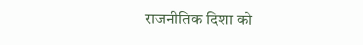राजनीतिक दिशा को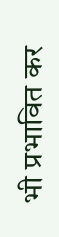भी प्रभावित कर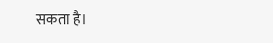सकता है।